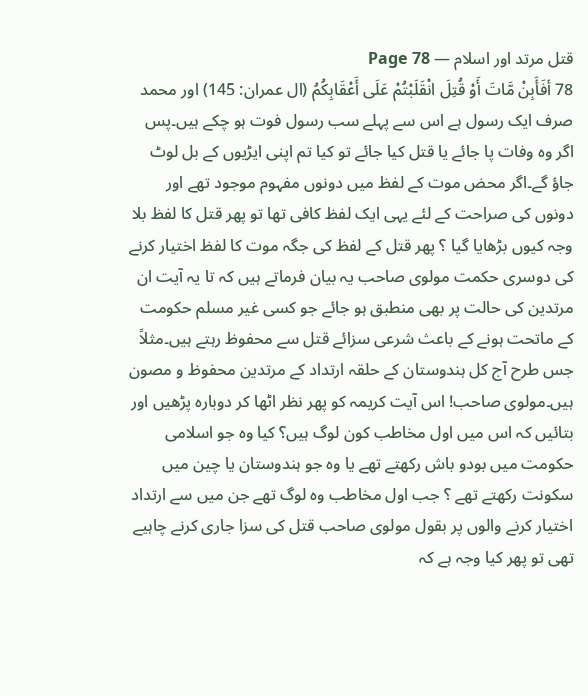قتل مرتد اور اسلام — Page 78
78 أفَأَبِنْ مَّاتَ أَوْ قُتِلَ انْقَلَبْتُمْ عَلَى أَعْقَابِكُمُ (ال عمران: 145) اور محمد صرف ایک رسول ہے اس سے پہلے سب رسول فوت ہو چکے ہیں۔پس اگر وہ وفات پا جائے یا قتل کیا جائے تو کیا تم اپنی ایڑیوں کے بل لوٹ جاؤ گے۔اگر محض موت کے لفظ میں دونوں مفہوم موجود تھے اور دونوں کی صراحت کے لئے یہی ایک لفظ کافی تھا تو پھر قتل کا لفظ بلا وجہ کیوں بڑھایا گیا ؟ پھر قتل کے لفظ کی جگہ موت کا لفظ اختیار کرنے کی دوسری حکمت مولوی صاحب یہ بیان فرماتے ہیں کہ تا یہ آیت ان مرتدین کی حالت پر بھی منطبق ہو جائے جو کسی غیر مسلم حکومت کے ماتحت ہونے کے باعث شرعی سزائے قتل سے محفوظ رہتے ہیں۔مثلاً جس طرح آج کل ہندوستان کے حلقہ ارتداد کے مرتدین محفوظ و مصون ہیں۔مولوی صاحب! اس آیت کریمہ کو پھر نظر اٹھا کر دوبارہ پڑھیں اور بتائیں کہ اس میں اول مخاطب کون لوگ ہیں؟ کیا وہ جو اسلامی حکومت میں بودو باش رکھتے تھے یا وہ جو ہندوستان یا چین میں سکونت رکھتے تھے ؟ جب اول مخاطب وہ لوگ تھے جن میں سے ارتداد اختیار کرنے والوں پر بقول مولوی صاحب قتل کی سزا جاری کرنے چاہیے تھی تو پھر کیا وجہ ہے کہ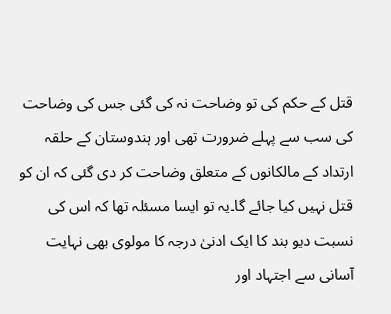قتل کے حکم کی تو وضاحت نہ کی گئی جس کی وضاحت کی سب سے پہلے ضرورت تھی اور ہندوستان کے حلقہ ارتداد کے مالکانوں کے متعلق وضاحت کر دی گئی کہ ان کو قتل نہیں کیا جائے گا۔یہ تو ایسا مسئلہ تھا کہ اس کی نسبت دیو بند کا ایک ادنیٰ درجہ کا مولوی بھی نہایت آسانی سے اجتہاد اور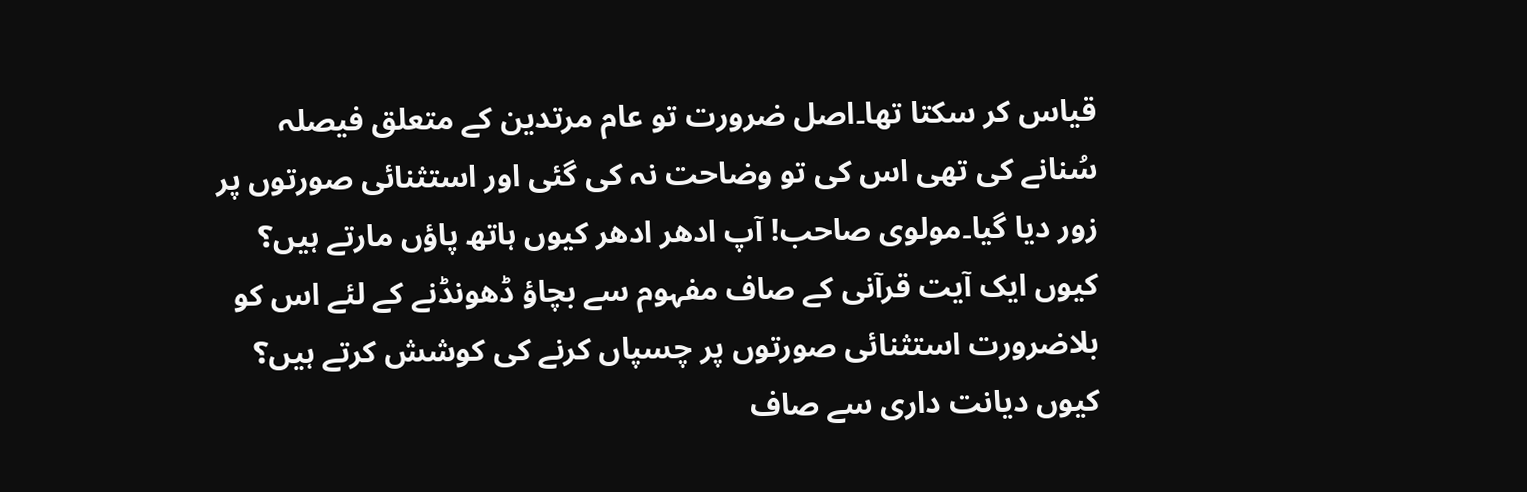قیاس کر سکتا تھا۔اصل ضرورت تو عام مرتدین کے متعلق فیصلہ سُنانے کی تھی اس کی تو وضاحت نہ کی گئی اور استثنائی صورتوں پر زور دیا گیا۔مولوی صاحب! آپ ادھر ادھر کیوں ہاتھ پاؤں مارتے ہیں؟ کیوں ایک آیت قرآنی کے صاف مفہوم سے بچاؤ ڈھونڈنے کے لئے اس کو بلاضرورت استثنائی صورتوں پر چسپاں کرنے کی کوشش کرتے ہیں؟ کیوں دیانت داری سے صاف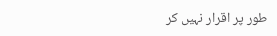طور پر اقرار نہیں کر